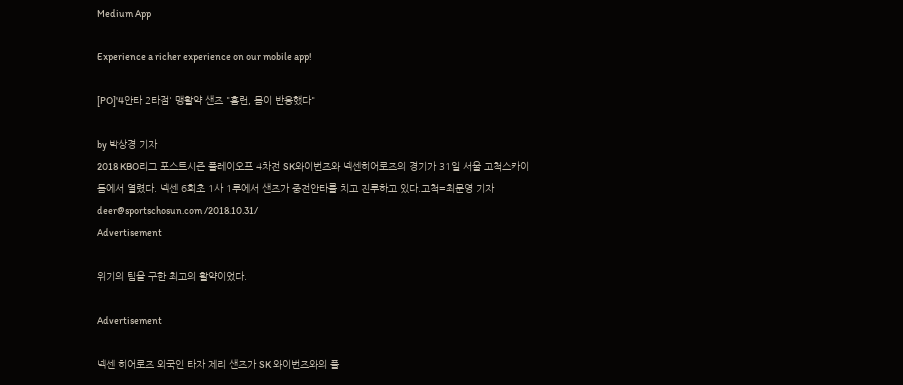Medium App

Experience a richer experience on our mobile app!

[PO]'4안타 2타점' 맹활약 샌즈 "홈런, 몸이 반응했다"

by 박상경 기자
2018 KBO리그 포스트시즌 플레이오프 4차전 SK와이번즈와 넥센히어로즈의 경기가 31일 서울 고척스카이돔에서 열렸다. 넥센 6회초 1사 1루에서 샌즈가 중전안타를 치고 진루하고 있다.고척=최문영 기자 deer@sportschosun.com /2018.10.31/
Advertisement

위기의 팀을 구한 최고의 활약이었다.

Advertisement

넥센 히어로즈 외국인 타자 제리 샌즈가 SK 와이번즈와의 플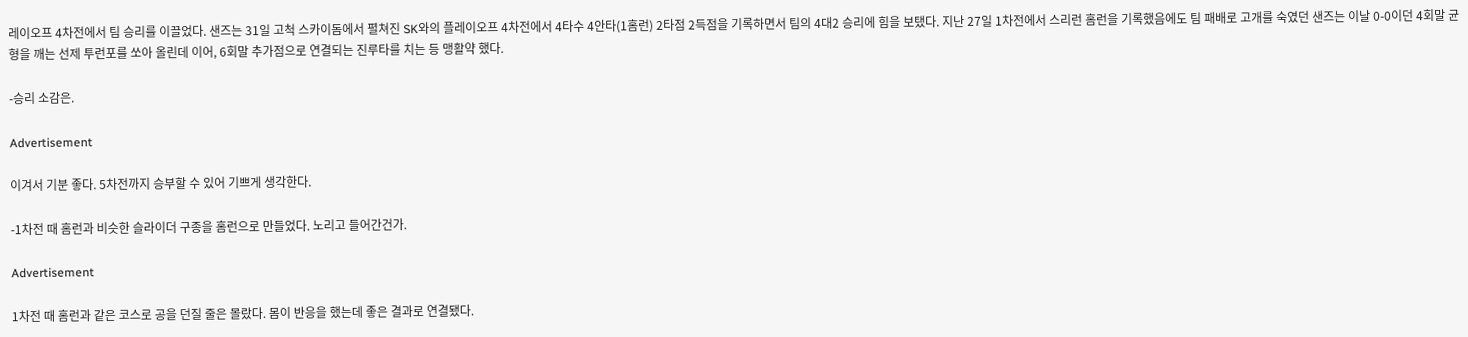레이오프 4차전에서 팀 승리를 이끌었다. 샌즈는 31일 고척 스카이돔에서 펼쳐진 SK와의 플레이오프 4차전에서 4타수 4안타(1홈런) 2타점 2득점을 기록하면서 팀의 4대2 승리에 힘을 보탰다. 지난 27일 1차전에서 스리런 홈런을 기록했음에도 팀 패배로 고개를 숙였던 샌즈는 이날 0-0이던 4회말 균형을 깨는 선제 투런포를 쏘아 올린데 이어, 6회말 추가점으로 연결되는 진루타를 치는 등 맹활약 했다.

-승리 소감은.

Advertisement

이겨서 기분 좋다. 5차전까지 승부할 수 있어 기쁘게 생각한다.

-1차전 때 홈런과 비슷한 슬라이더 구종을 홈런으로 만들었다. 노리고 들어간건가.

Advertisement

1차전 때 홈런과 같은 코스로 공을 던질 줄은 몰랐다. 몸이 반응을 했는데 좋은 결과로 연결됐다.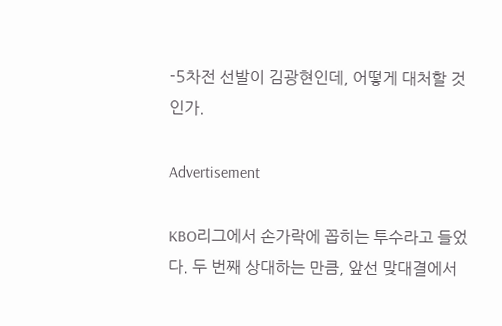-5차전 선발이 김광현인데, 어떻게 대처할 것인가.

Advertisement

KBO리그에서 손가락에 꼽히는 투수라고 들었다. 두 번째 상대하는 만큼, 앞선 맞대결에서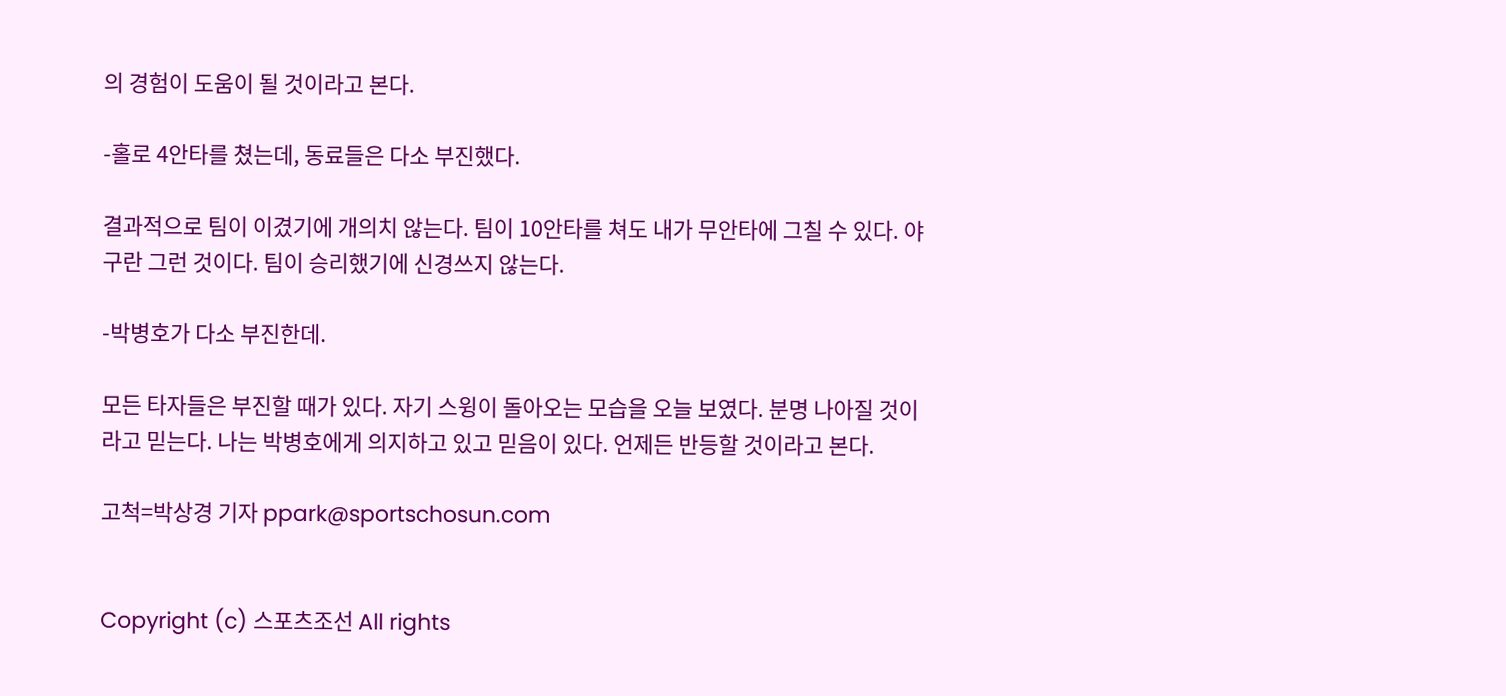의 경험이 도움이 될 것이라고 본다.

-홀로 4안타를 쳤는데, 동료들은 다소 부진했다.

결과적으로 팀이 이겼기에 개의치 않는다. 팀이 10안타를 쳐도 내가 무안타에 그칠 수 있다. 야구란 그런 것이다. 팀이 승리했기에 신경쓰지 않는다.

-박병호가 다소 부진한데.

모든 타자들은 부진할 때가 있다. 자기 스윙이 돌아오는 모습을 오늘 보였다. 분명 나아질 것이라고 믿는다. 나는 박병호에게 의지하고 있고 믿음이 있다. 언제든 반등할 것이라고 본다.

고척=박상경 기자 ppark@sportschosun.com


Copyright (c) 스포츠조선 All rights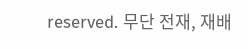reserved. 무단 전재, 재배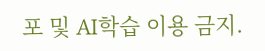포 및 AI학습 이용 금지.